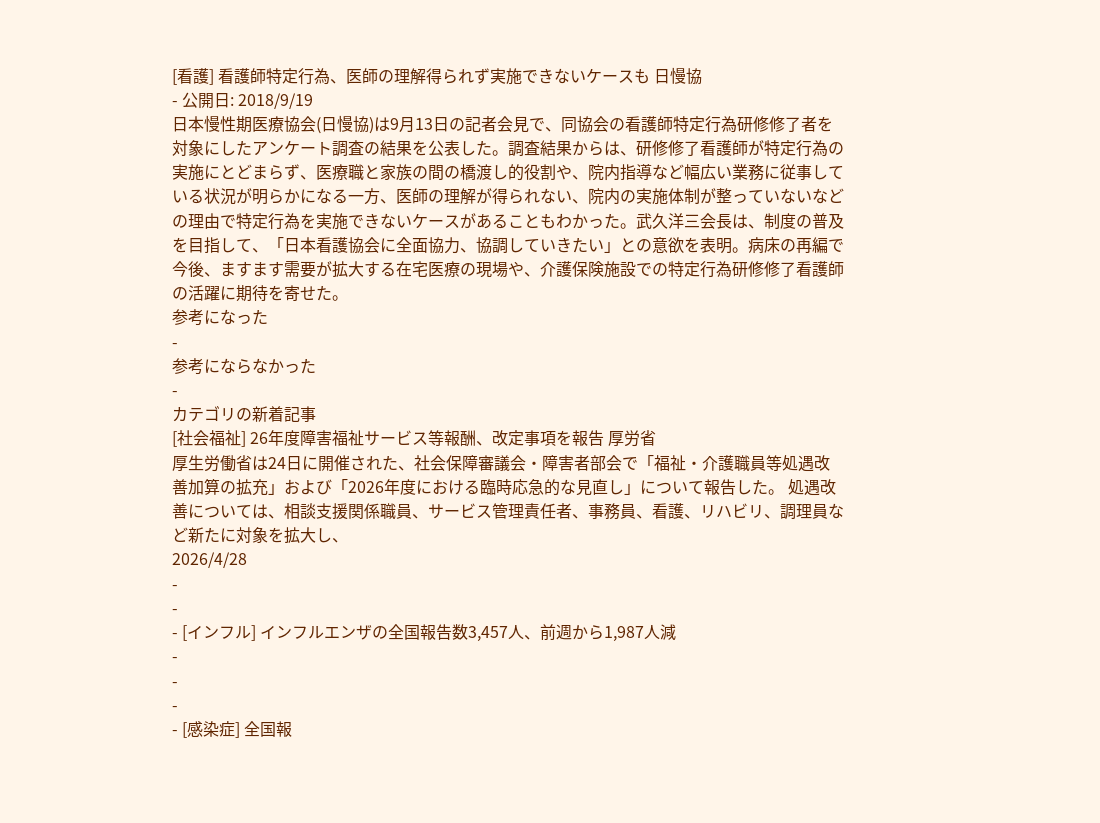[看護] 看護師特定行為、医師の理解得られず実施できないケースも 日慢協
- 公開日: 2018/9/19
日本慢性期医療協会(日慢協)は9月13日の記者会見で、同協会の看護師特定行為研修修了者を対象にしたアンケート調査の結果を公表した。調査結果からは、研修修了看護師が特定行為の実施にとどまらず、医療職と家族の間の橋渡し的役割や、院内指導など幅広い業務に従事している状況が明らかになる一方、医師の理解が得られない、院内の実施体制が整っていないなどの理由で特定行為を実施できないケースがあることもわかった。武久洋三会長は、制度の普及を目指して、「日本看護協会に全面協力、協調していきたい」との意欲を表明。病床の再編で今後、ますます需要が拡大する在宅医療の現場や、介護保険施設での特定行為研修修了看護師の活躍に期待を寄せた。
参考になった
-
参考にならなかった
-
カテゴリの新着記事
[社会福祉] 26年度障害福祉サービス等報酬、改定事項を報告 厚労省
厚生労働省は24日に開催された、社会保障審議会・障害者部会で「福祉・介護職員等処遇改善加算の拡充」および「2026年度における臨時応急的な見直し」について報告した。 処遇改善については、相談支援関係職員、サービス管理責任者、事務員、看護、リハビリ、調理員など新たに対象を拡大し、
2026/4/28
-
-
- [インフル] インフルエンザの全国報告数3,457人、前週から1,987人減
-
-
-
- [感染症] 全国報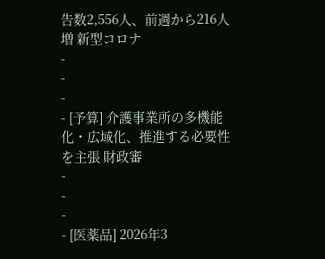告数2,556人、前週から216人増 新型コロナ
-
-
-
- [予算] 介護事業所の多機能化・広域化、推進する必要性を主張 財政審
-
-
-
- [医薬品] 2026年3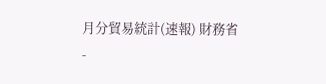月分貿易統計(速報) 財務省
-